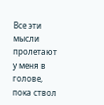Все эти мысли пролетают у меня в голове, пока ствол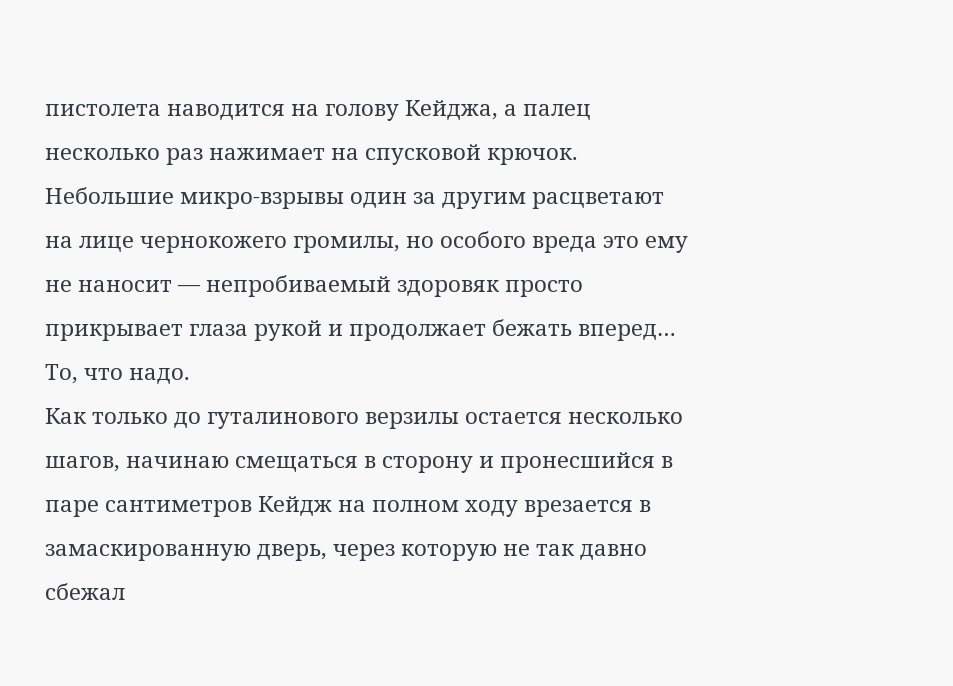пистолета наводится на голову Кейджа, а палец несколько раз нажимает на спусковой крючок. Небольшие микро-взрывы один за другим расцветают на лице чернокожего громилы, но особого вреда это ему не наносит — непробиваемый здоровяк просто прикрывает глаза рукой и продолжает бежать вперед… То, что надо.
Как только до гуталинового верзилы остается несколько шагов, начинаю смещаться в сторону и пронесшийся в паре сантиметров Кейдж на полном ходу врезается в замаскированную дверь, через которую не так давно сбежал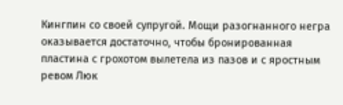Кингпин со своей супругой. Мощи разогнанного негра оказывается достаточно, чтобы бронированная пластина с грохотом вылетела из пазов и с яростным ревом Люк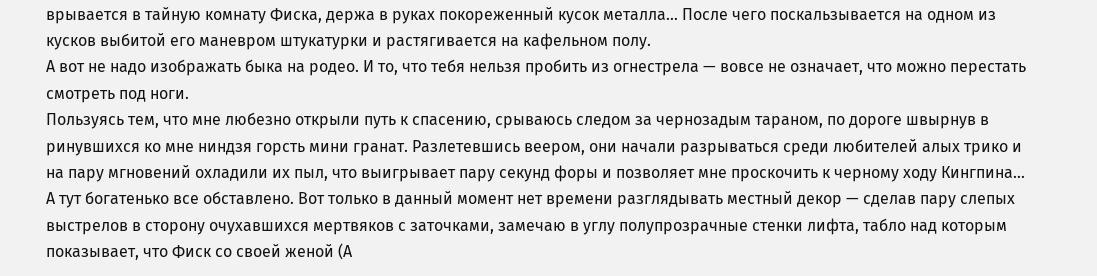врывается в тайную комнату Фиска, держа в руках покореженный кусок металла… После чего поскальзывается на одном из кусков выбитой его маневром штукатурки и растягивается на кафельном полу.
А вот не надо изображать быка на родео. И то, что тебя нельзя пробить из огнестрела — вовсе не означает, что можно перестать смотреть под ноги.
Пользуясь тем, что мне любезно открыли путь к спасению, срываюсь следом за чернозадым тараном, по дороге швырнув в ринувшихся ко мне ниндзя горсть мини гранат. Разлетевшись веером, они начали разрываться среди любителей алых трико и на пару мгновений охладили их пыл, что выигрывает пару секунд форы и позволяет мне проскочить к черному ходу Кингпина…
А тут богатенько все обставлено. Вот только в данный момент нет времени разглядывать местный декор — сделав пару слепых выстрелов в сторону очухавшихся мертвяков с заточками, замечаю в углу полупрозрачные стенки лифта, табло над которым показывает, что Фиск со своей женой (А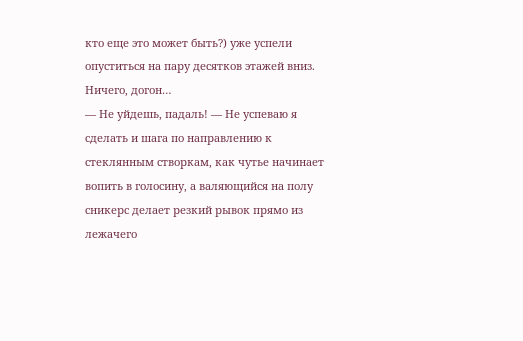кто еще это может быть?) уже успели опуститься на пару десятков этажей вниз.
Ничего, догон…
— Не уйдешь, падаль! — Не успеваю я сделать и шага по направлению к стеклянным створкам, как чутье начинает вопить в голосину, а валяющийся на полу сникерс делает резкий рывок прямо из лежачего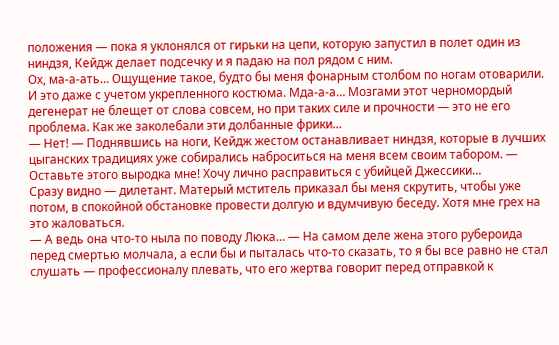положения — пока я уклонялся от гирьки на цепи, которую запустил в полет один из ниндзя, Кейдж делает подсечку и я падаю на пол рядом с ним.
Ох, ма-а-ать… Ощущение такое, будто бы меня фонарным столбом по ногам отоварили. И это даже с учетом укрепленного костюма. Мда-а-а… Мозгами этот черномордый дегенерат не блещет от слова совсем, но при таких силе и прочности — это не его проблема. Как же заколебали эти долбанные фрики…
— Нет! — Поднявшись на ноги, Кейдж жестом останавливает ниндзя, которые в лучших цыганских традициях уже собирались наброситься на меня всем своим табором. — Оставьте этого выродка мне! Хочу лично расправиться с убийцей Джессики…
Сразу видно — дилетант. Матерый мститель приказал бы меня скрутить, чтобы уже потом, в спокойной обстановке провести долгую и вдумчивую беседу. Хотя мне грех на это жаловаться.
— А ведь она что-то ныла по поводу Люка… — На самом деле жена этого рубероида перед смертью молчала, а если бы и пыталась что-то сказать, то я бы все равно не стал слушать — профессионалу плевать, что его жертва говорит перед отправкой к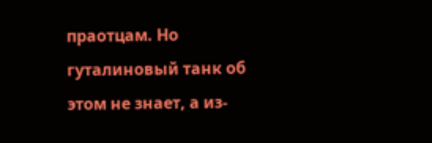праотцам. Но гуталиновый танк об этом не знает, а из-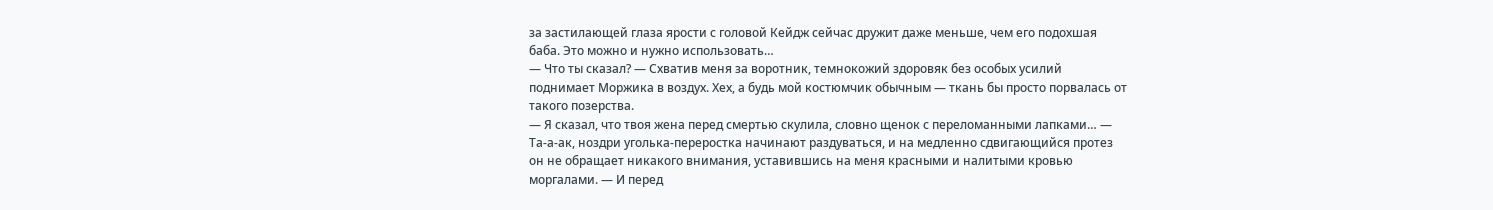за застилающей глаза ярости с головой Кейдж сейчас дружит даже меньше, чем его подохшая баба. Это можно и нужно использовать…
— Что ты сказал? — Схватив меня за воротник, темнокожий здоровяк без особых усилий поднимает Моржика в воздух. Хех, а будь мой костюмчик обычным — ткань бы просто порвалась от такого позерства.
— Я сказал, что твоя жена перед смертью скулила, словно щенок с переломанными лапками… — Та-а-ак, ноздри уголька-переростка начинают раздуваться, и на медленно сдвигающийся протез он не обращает никакого внимания, уставившись на меня красными и налитыми кровью моргалами. — И перед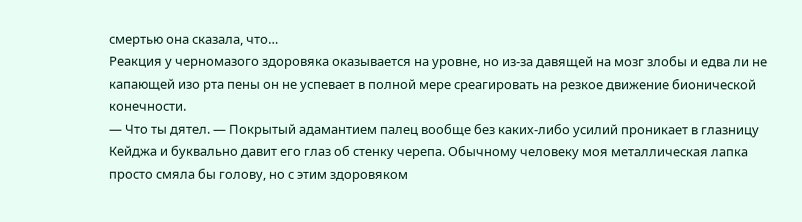смертью она сказала, что…
Реакция у черномазого здоровяка оказывается на уровне, но из-за давящей на мозг злобы и едва ли не капающей изо рта пены он не успевает в полной мере среагировать на резкое движение бионической конечности.
— Что ты дятел. — Покрытый адамантием палец вообще без каких-либо усилий проникает в глазницу Кейджа и буквально давит его глаз об стенку черепа. Обычному человеку моя металлическая лапка просто смяла бы голову, но с этим здоровяком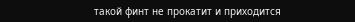такой финт не прокатит и приходится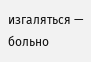изгаляться — больно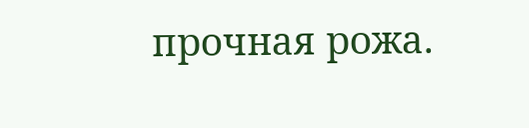прочная рожа.